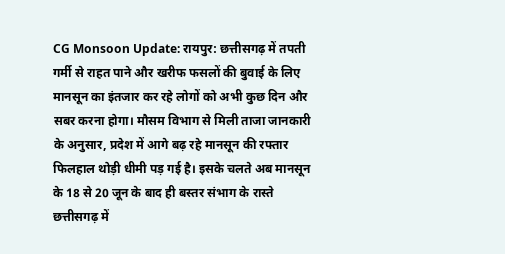CG Monsoon Update: रायपुर: छत्तीसगढ़ में तपती गर्मी से राहत पाने और खरीफ फसलों की बुवाई के लिए मानसून का इंतजार कर रहे लोगों को अभी कुछ दिन और सबर करना होगा। मौसम विभाग से मिली ताजा जानकारी के अनुसार, प्रदेश में आगे बढ़ रहे मानसून की रफ्तार फिलहाल थोड़ी धीमी पड़ गई है। इसके चलते अब मानसून के 18 से 20 जून के बाद ही बस्तर संभाग के रास्ते छत्तीसगढ़ में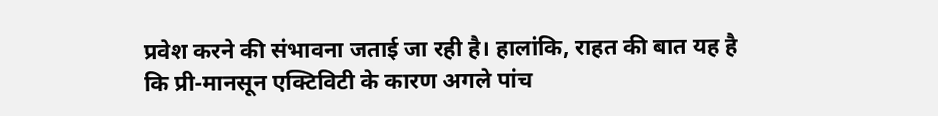प्रवेश करने की संभावना जताई जा रही है। हालांकि, राहत की बात यह है कि प्री-मानसून एक्टिविटी के कारण अगले पांच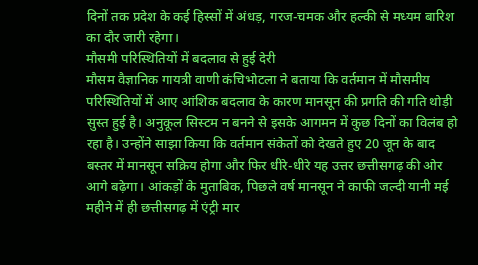दिनों तक प्रदेश के कई हिस्सों में अंधड़, गरज-चमक और हल्की से मध्यम बारिश का दौर जारी रहेगा।
मौसमी परिस्थितियों में बदलाव से हुई देरी
मौसम वैज्ञानिक गायत्री वाणी कंचिभोटला ने बताया कि वर्तमान में मौसमीय परिस्थितियों में आए आंशिक बदलाव के कारण मानसून की प्रगति की गति थोड़ी सुस्त हुई है। अनुकूल सिस्टम न बनने से इसके आगमन में कुछ दिनों का विलंब हो रहा है। उन्होंने साझा किया कि वर्तमान संकेतों को देखते हुए 20 जून के बाद बस्तर में मानसून सक्रिय होगा और फिर धीरे-धीरे यह उत्तर छत्तीसगढ़ की ओर आगे बढ़ेगा। आंकड़ों के मुताबिक, पिछले वर्ष मानसून ने काफी जल्दी यानी मई महीने में ही छत्तीसगढ़ में एंट्री मार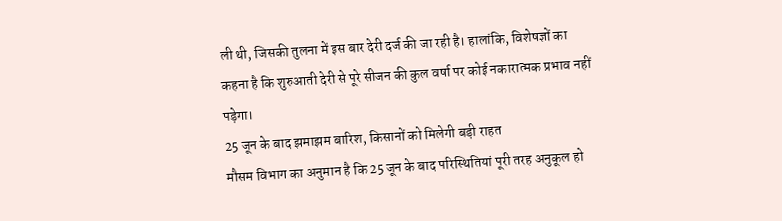ली थी, जिसकी तुलना में इस बार देरी दर्ज की जा रही है। हालांकि, विशेषज्ञों का कहना है कि शुरुआती देरी से पूरे सीजन की कुल वर्षा पर कोई नकारात्मक प्रभाव नहीं पड़ेगा।
25 जून के बाद झमाझम बारिश, किसानों को मिलेगी बड़ी राहत
मौसम विभाग का अनुमान है कि 25 जून के बाद परिस्थितियां पूरी तरह अनुकूल हो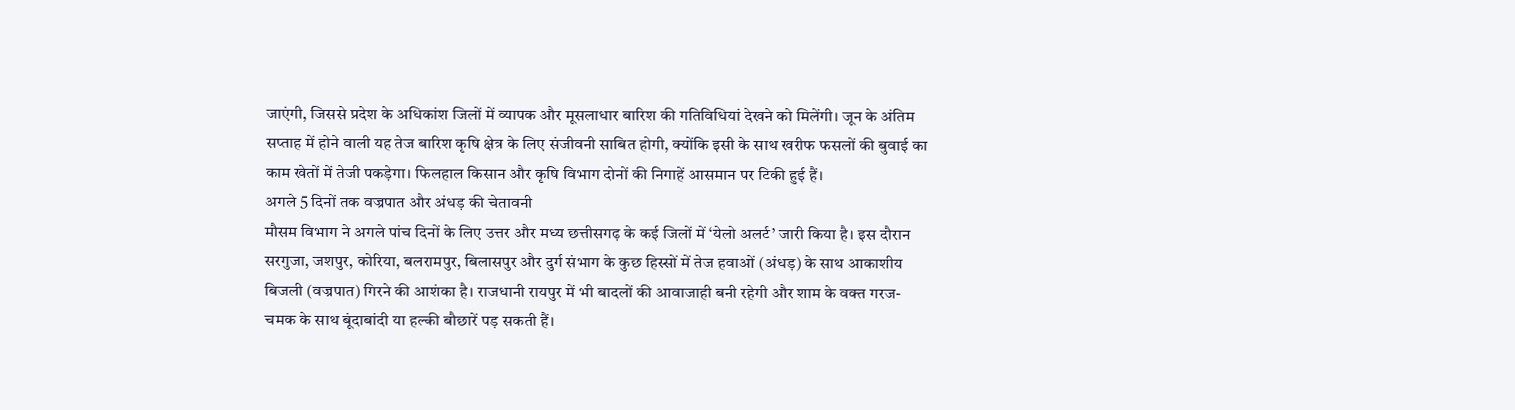जाएंगी, जिससे प्रदेश के अधिकांश जिलों में व्यापक और मूसलाधार बारिश की गतिविधियां देखने को मिलेंगी। जून के अंतिम सप्ताह में होने वाली यह तेज बारिश कृषि क्षेत्र के लिए संजीवनी साबित होगी, क्योंकि इसी के साथ खरीफ फसलों की बुवाई का काम खेतों में तेजी पकड़ेगा। फिलहाल किसान और कृषि विभाग दोनों की निगाहें आसमान पर टिकी हुई हैं।
अगले 5 दिनों तक वज्रपात और अंधड़ की चेतावनी
मौसम विभाग ने अगले पांच दिनों के लिए उत्तर और मध्य छत्तीसगढ़ के कई जिलों में ‘येलो अलर्ट’ जारी किया है। इस दौरान सरगुजा, जशपुर, कोरिया, बलरामपुर, बिलासपुर और दुर्ग संभाग के कुछ हिस्सों में तेज हवाओं (अंधड़) के साथ आकाशीय बिजली (वज्रपात) गिरने की आशंका है। राजधानी रायपुर में भी बादलों की आवाजाही बनी रहेगी और शाम के वक्त गरज-चमक के साथ बूंदाबांदी या हल्की बौछारें पड़ सकती हैं।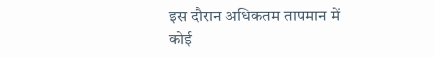इस दौरान अधिकतम तापमान में कोई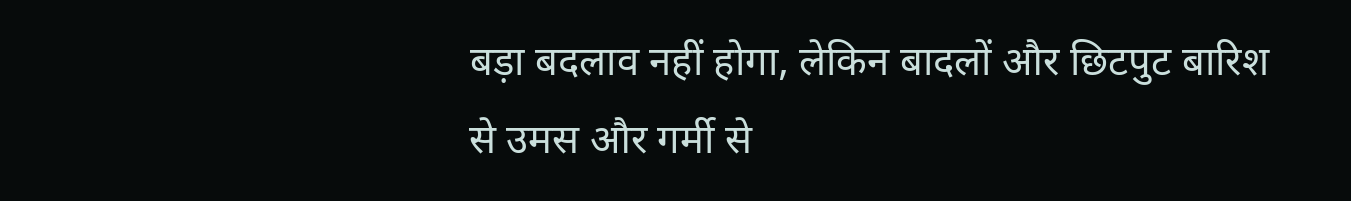बड़ा बदलाव नहीं होगा, लेकिन बादलों और छिटपुट बारिश से उमस और गर्मी से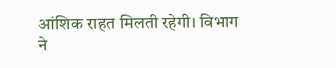आंशिक राहत मिलती रहेगी। विभाग ने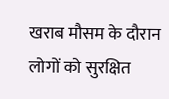खराब मौसम के दौरान लोगों को सुरक्षित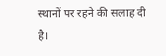स्थानों पर रहने की सलाह दी है।